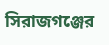সিরাজগঞ্জের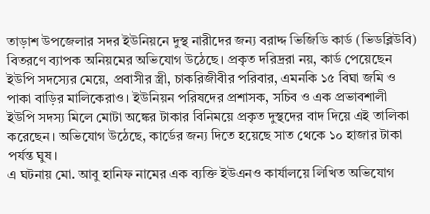তাড়াশ উপজেলার সদর ইউনিয়নে দুস্থ নারীদের জন্য বরাদ্দ ভিজিডি কার্ড (ভিডব্লিউবি) বিতরণে ব্যাপক অনিয়মের অভিযোগ উঠেছে। প্রকৃত দরিদ্ররা নয়, কার্ড পেয়েছেন ইউপি সদস্যের মেয়ে, প্রবাসীর স্ত্রী, চাকরিজীবীর পরিবার, এমনকি ১৫ বিঘা জমি ও পাকা বাড়ির মালিকেরাও। ইউনিয়ন পরিষদের প্রশাসক, সচিব ও এক প্রভাবশালী ইউপি সদস্য মিলে মোটা অঙ্কের টাকার বিনিময়ে প্রকৃত দুস্থদের বাদ দিয়ে এই তালিকা করেছেন। অভিযোগ উঠেছে, কার্ডের জন্য দিতে হয়েছে সাত থেকে ১০ হাজার টাকা পর্যন্ত ঘুষ।
এ ঘটনায় মো. আবু হানিফ নামের এক ব্যক্তি ইউএনও কার্যালয়ে লিখিত অভিযোগ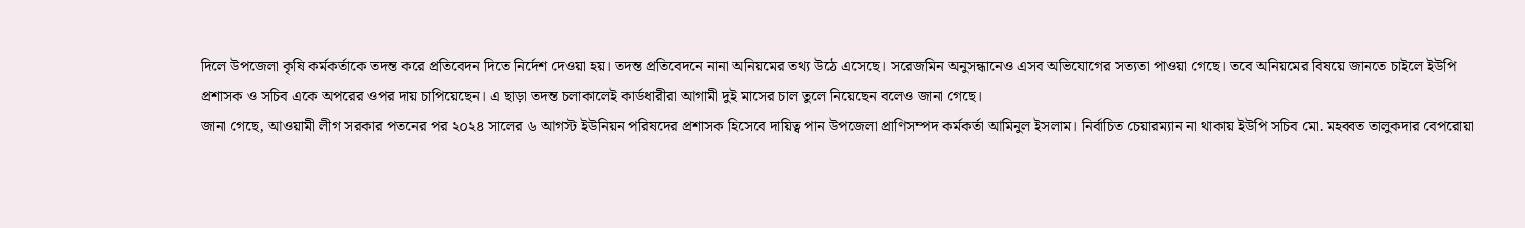দিলে উপজেলা কৃষি কর্মকর্তাকে তদন্ত করে প্রতিবেদন দিতে নির্দেশ দেওয়া হয়। তদন্ত প্রতিবেদনে নানা অনিয়মের তথ্য উঠে এসেছে। সরেজমিন অনুসন্ধানেও এসব অভিযোগের সত্যতা পাওয়া গেছে। তবে অনিয়মের বিষয়ে জানতে চাইলে ইউপি প্রশাসক ও সচিব একে অপরের ওপর দায় চাপিয়েছেন। এ ছাড়া তদন্ত চলাকালেই কার্ডধারীরা আগামী দুই মাসের চাল তুলে নিয়েছেন বলেও জানা গেছে।
জানা গেছে, আওয়ামী লীগ সরকার পতনের পর ২০২৪ সালের ৬ আগস্ট ইউনিয়ন পরিষদের প্রশাসক হিসেবে দায়িত্ব পান উপজেলা প্রাণিসম্পদ কর্মকর্তা আমিনুল ইসলাম। নির্বাচিত চেয়ারম্যান না থাকায় ইউপি সচিব মো. মহব্বত তালুকদার বেপরোয়া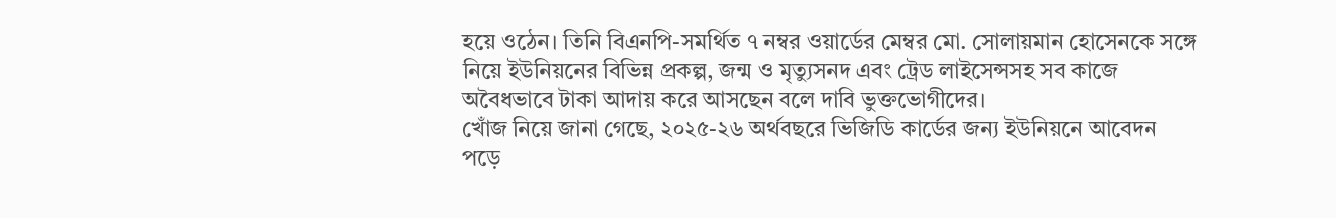হয়ে ওঠেন। তিনি বিএনপি-সমর্থিত ৭ নম্বর ওয়ার্ডের মেম্বর মো. সোলায়মান হোসেনকে সঙ্গে নিয়ে ইউনিয়নের বিভিন্ন প্রকল্প, জন্ম ও মৃত্যুসনদ এবং ট্রেড লাইসেন্সসহ সব কাজে অবৈধভাবে টাকা আদায় করে আসছেন বলে দাবি ভুক্তভোগীদের।
খোঁজ নিয়ে জানা গেছে, ২০২৫-২৬ অর্থবছরে ভিজিডি কার্ডের জন্য ইউনিয়নে আবেদন পড়ে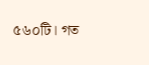৫৬০টি। গত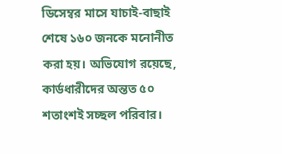ডিসেম্বর মাসে যাচাই-বাছাই শেষে ১৬০ জনকে মনোনীত করা হয়। অভিযোগ রয়েছে, কার্ডধারীদের অন্তত ৫০ শতাংশই সচ্ছল পরিবার।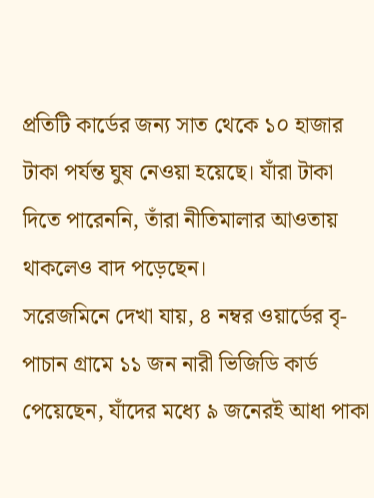প্রতিটি কার্ডের জন্য সাত থেকে ১০ হাজার টাকা পর্যন্ত ঘুষ নেওয়া হয়েছে। যাঁরা টাকা দিতে পারেননি, তাঁরা নীতিমালার আওতায় থাকলেও বাদ পড়েছেন।
সরেজমিনে দেখা যায়, ৪ নম্বর ওয়ার্ডের বৃ-পাচান গ্রামে ১১ জন নারী ভিজিডি কার্ড পেয়েছেন, যাঁদের মধ্যে ৯ জনেরই আধা পাকা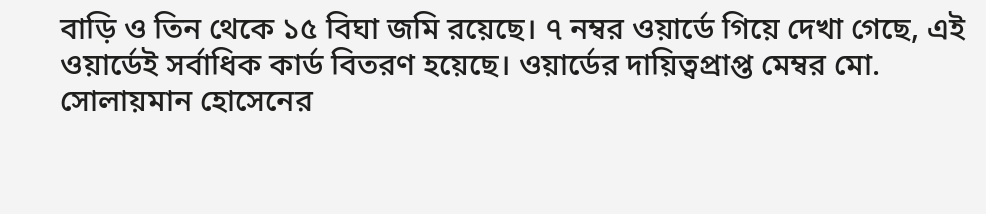বাড়ি ও তিন থেকে ১৫ বিঘা জমি রয়েছে। ৭ নম্বর ওয়ার্ডে গিয়ে দেখা গেছে, এই ওয়ার্ডেই সর্বাধিক কার্ড বিতরণ হয়েছে। ওয়ার্ডের দায়িত্বপ্রাপ্ত মেম্বর মো. সোলায়মান হোসেনের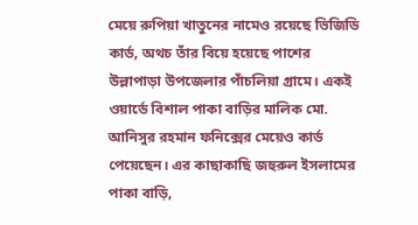মেয়ে রুপিয়া খাতুনের নামেও রয়েছে ভিজিডি কার্ড, অথচ তাঁর বিয়ে হয়েছে পাশের উল্লাপাড়া উপজেলার পাঁচলিয়া গ্রামে। একই ওয়ার্ডে বিশাল পাকা বাড়ির মালিক মো. আনিসুর রহমান ফনিক্সের মেয়েও কার্ড পেয়েছেন। এর কাছাকাছি জহুরুল ইসলামের পাকা বাড়ি,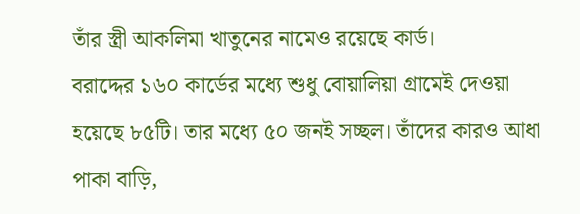তাঁর স্ত্রী আকলিমা খাতুনের নামেও রয়েছে কার্ড।
বরাদ্দের ১৬০ কার্ডের মধ্যে শুধু বোয়ালিয়া গ্রামেই দেওয়া হয়েছে ৮৫টি। তার মধ্যে ৫০ জনই সচ্ছল। তাঁদের কারও আধা পাকা বাড়ি,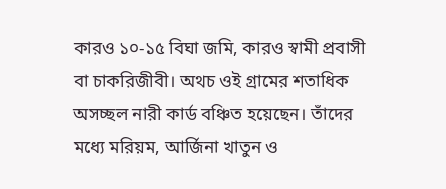কারও ১০-১৫ বিঘা জমি, কারও স্বামী প্রবাসী বা চাকরিজীবী। অথচ ওই গ্রামের শতাধিক অসচ্ছল নারী কার্ড বঞ্চিত হয়েছেন। তাঁদের মধ্যে মরিয়ম, আর্জিনা খাতুন ও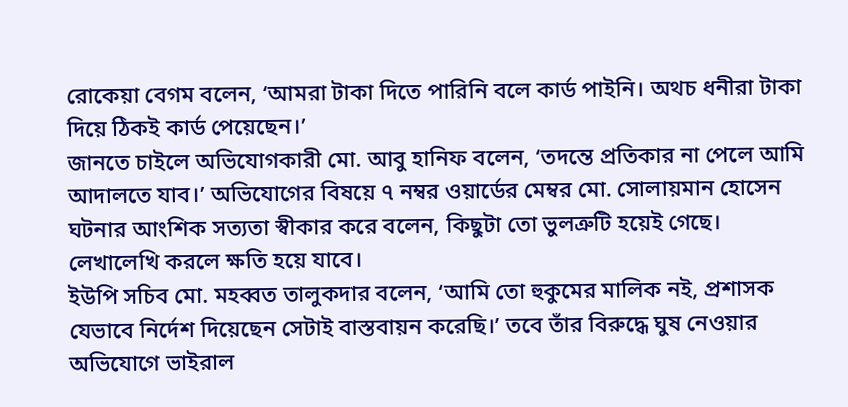রোকেয়া বেগম বলেন, ‘আমরা টাকা দিতে পারিনি বলে কার্ড পাইনি। অথচ ধনীরা টাকা দিয়ে ঠিকই কার্ড পেয়েছেন।’
জানতে চাইলে অভিযোগকারী মো. আবু হানিফ বলেন, ‘তদন্তে প্রতিকার না পেলে আমি আদালতে যাব।’ অভিযোগের বিষয়ে ৭ নম্বর ওয়ার্ডের মেম্বর মো. সোলায়মান হোসেন ঘটনার আংশিক সত্যতা স্বীকার করে বলেন, কিছুটা তো ভুলত্রুটি হয়েই গেছে। লেখালেখি করলে ক্ষতি হয়ে যাবে।
ইউপি সচিব মো. মহব্বত তালুকদার বলেন, ‘আমি তো হুকুমের মালিক নই, প্রশাসক যেভাবে নির্দেশ দিয়েছেন সেটাই বাস্তবায়ন করেছি।’ তবে তাঁর বিরুদ্ধে ঘুষ নেওয়ার অভিযোগে ভাইরাল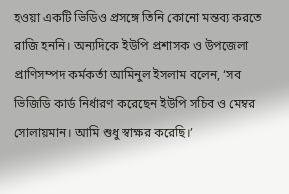হওয়া একটি ভিডিও প্রসঙ্গে তিনি কোনো মন্তব্য করতে রাজি হননি। অন্যদিকে ইউপি প্রশাসক ও উপজেলা প্রাণিসম্পদ কর্মকর্তা আমিনুল ইসলাম বলেন, ‘সব ভিজিডি কার্ড নির্ধারণ করেছেন ইউপি সচিব ও মেম্বর সোলায়মান। আমি শুধু স্বাক্ষর করেছি।’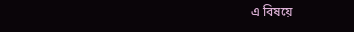এ বিষয়ে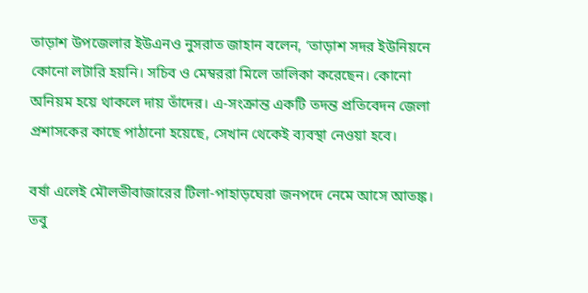তাড়াশ উপজেলার ইউএনও নুসরাত জাহান বলেন, ‘তাড়াশ সদর ইউনিয়নে কোনো লটারি হয়নি। সচিব ও মেম্বররা মিলে তালিকা করেছেন। কোনো অনিয়ম হয়ে থাকলে দায় তাঁদের। এ-সংক্রান্ত একটি তদন্ত প্রতিবেদন জেলা প্রশাসকের কাছে পাঠানো হয়েছে, সেখান থেকেই ব্যবস্থা নেওয়া হবে।

বর্ষা এলেই মৌলভীবাজারের টিলা-পাহাড়ঘেরা জনপদে নেমে আসে আতঙ্ক। তবু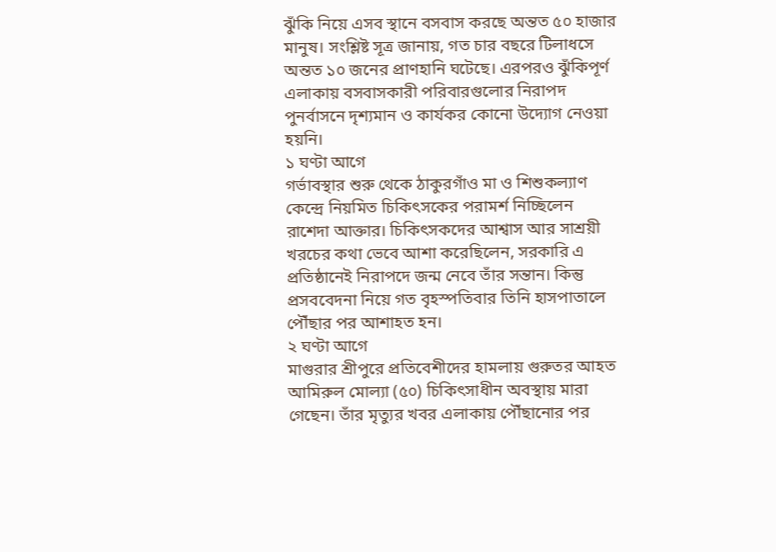ঝুঁকি নিয়ে এসব স্থানে বসবাস করছে অন্তত ৫০ হাজার মানুষ। সংশ্লিষ্ট সূত্র জানায়, গত চার বছরে টিলাধসে অন্তত ১০ জনের প্রাণহানি ঘটেছে। এরপরও ঝুঁকিপূর্ণ এলাকায় বসবাসকারী পরিবারগুলোর নিরাপদ পুনর্বাসনে দৃশ্যমান ও কার্যকর কোনো উদ্যোগ নেওয়া হয়নি।
১ ঘণ্টা আগে
গর্ভাবস্থার শুরু থেকে ঠাকুরগাঁও মা ও শিশুকল্যাণ কেন্দ্রে নিয়মিত চিকিৎসকের পরামর্শ নিচ্ছিলেন রাশেদা আক্তার। চিকিৎসকদের আশ্বাস আর সাশ্রয়ী খরচের কথা ভেবে আশা করেছিলেন, সরকারি এ প্রতিষ্ঠানেই নিরাপদে জন্ম নেবে তাঁর সন্তান। কিন্তু প্রসববেদনা নিয়ে গত বৃহস্পতিবার তিনি হাসপাতালে পৌঁছার পর আশাহত হন।
২ ঘণ্টা আগে
মাগুরার শ্রীপুরে প্রতিবেশীদের হামলায় গুরুতর আহত আমিরুল মোল্যা (৫০) চিকিৎসাধীন অবস্থায় মারা গেছেন। তাঁর মৃত্যুর খবর এলাকায় পৌঁছানোর পর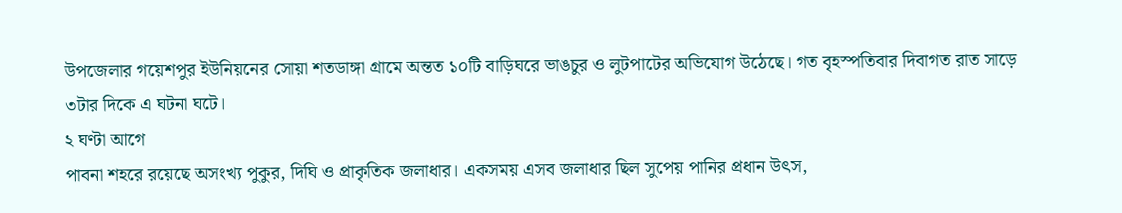উপজেলার গয়েশপুর ইউনিয়নের সোয়া শতডাঙ্গা গ্রামে অন্তত ১০টি বাড়িঘরে ভাঙচুর ও লুটপাটের অভিযোগ উঠেছে। গত বৃহস্পতিবার দিবাগত রাত সাড়ে ৩টার দিকে এ ঘটনা ঘটে।
২ ঘণ্টা আগে
পাবনা শহরে রয়েছে অসংখ্য পুকুর, দিঘি ও প্রাকৃতিক জলাধার। একসময় এসব জলাধার ছিল সুপেয় পানির প্রধান উৎস,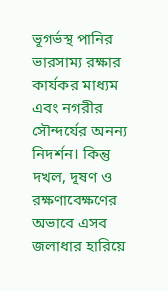ভূগর্ভস্থ পানির ভারসাম্য রক্ষার কার্যকর মাধ্যম এবং নগরীর সৌন্দর্যের অনন্য নিদর্শন। কিন্তু দখল, দূষণ ও রক্ষণাবেক্ষণের অভাবে এসব জলাধার হারিয়ে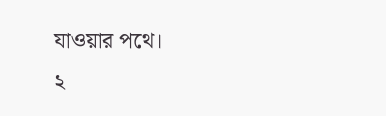যাওয়ার পথে।
২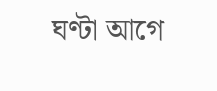ঘণ্টা আগে